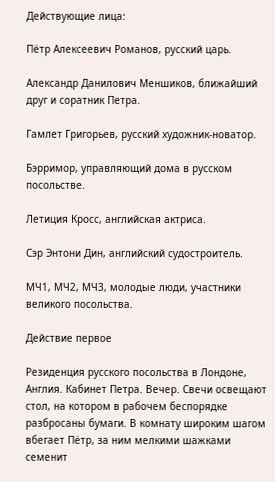Действующие лица:

Пётр Алексеевич Романов, русский царь.

Александр Данилович Меншиков, ближайший друг и соратник Петра.

Гамлет Григорьев, русский художник-новатор.

Бэрримор, управляющий дома в русском посольстве.

Летиция Кросс, английская актриса.

Сэр Энтони Дин, английский судостроитель.

МЧ1, МЧ2, МЧ3, молодые люди, участники великого посольства.

Действие первое

Резиденция русского посольства в Лондоне, Англия. Кабинет Петра. Вечер. Свечи освещают стол, на котором в рабочем беспорядке разбросаны бумаги. В комнату широким шагом вбегает Пётр, за ним мелкими шажками семенит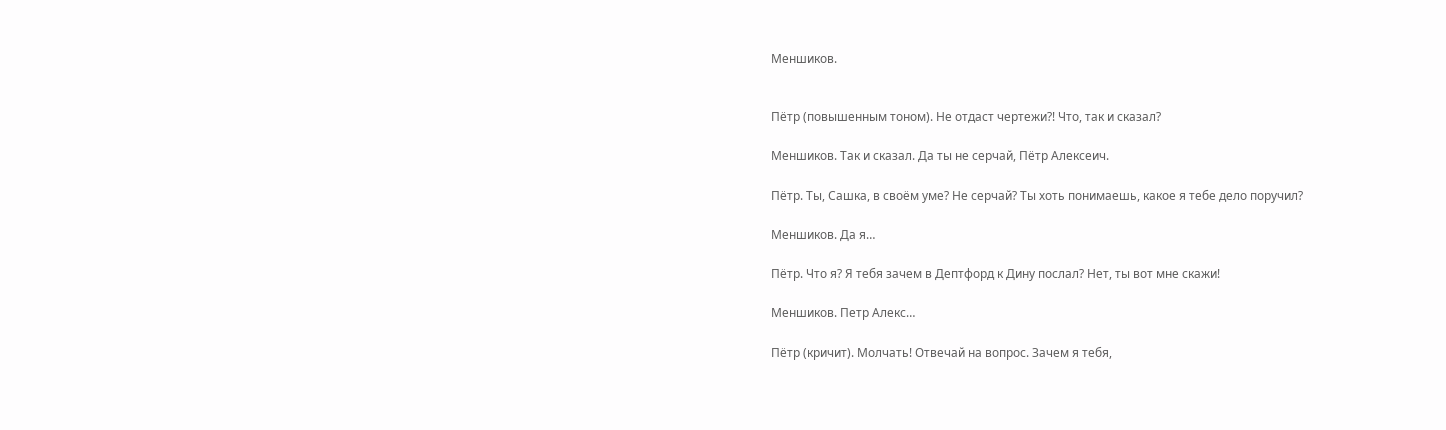Меншиков.


Пётр (повышенным тоном). Не отдаст чертежи?! Что, так и сказал?

Меншиков. Так и сказал. Да ты не серчай, Пётр Алексеич.

Пётр. Ты, Сашка, в своём уме? Не серчай? Ты хоть понимаешь, какое я тебе дело поручил?

Меншиков. Да я…

Пётр. Что я? Я тебя зачем в Дептфорд к Дину послал? Нет, ты вот мне скажи!

Меншиков. Петр Алекс…

Пётр (кричит). Молчать! Отвечай на вопрос. Зачем я тебя,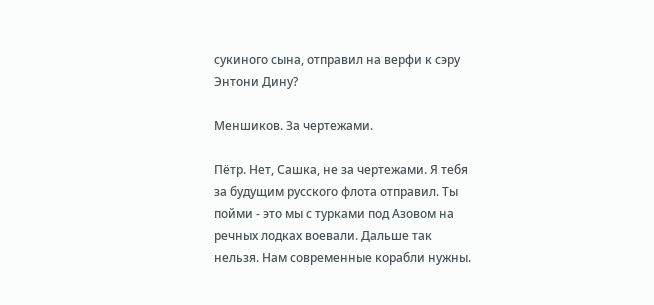сукиного сына, отправил на верфи к сэру Энтони Дину?

Меншиков. За чертежами.

Пётр. Нет, Сашка, не за чертежами. Я тебя за будущим русского флота отправил. Ты пойми - это мы с турками под Азовом на речных лодках воевали. Дальше так нельзя. Нам современные корабли нужны.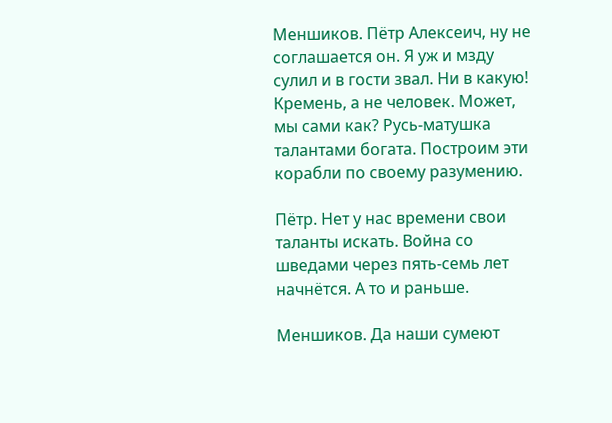Меншиков. Пётр Алексеич, ну не соглашается он. Я уж и мзду сулил и в гости звал. Ни в какую! Кремень, а не человек. Может, мы сами как? Русь-матушка талантами богата. Построим эти корабли по своему разумению.

Пётр. Нет у нас времени свои таланты искать. Война со шведами через пять-семь лет начнётся. А то и раньше.

Меншиков. Да наши сумеют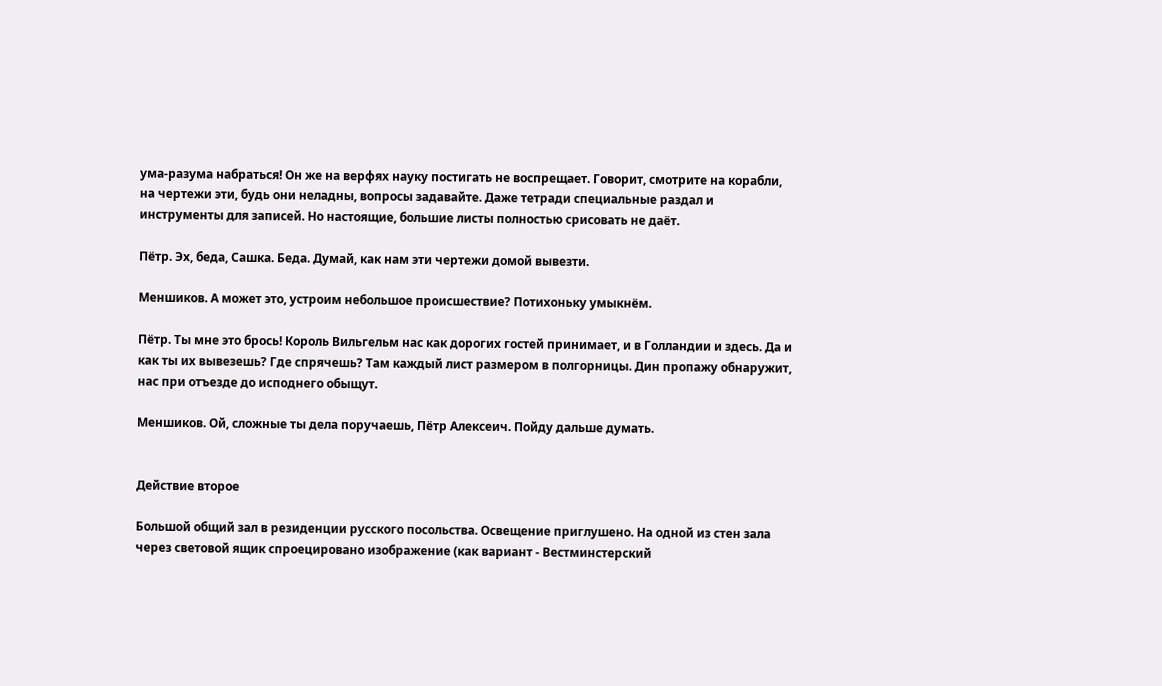ума-разума набраться! Он же на верфях науку постигать не воспрещает. Говорит, смотрите на корабли, на чертежи эти, будь они неладны, вопросы задавайте. Даже тетради специальные раздал и инструменты для записей. Но настоящие, большие листы полностью срисовать не даёт.

Пётр. Эх, беда, Сашка. Беда. Думай, как нам эти чертежи домой вывезти.

Меншиков. А может это, устроим небольшое происшествие? Потихоньку умыкнём.

Пётр. Ты мне это брось! Король Вильгельм нас как дорогих гостей принимает, и в Голландии и здесь. Да и как ты их вывезешь? Где спрячешь? Там каждый лист размером в полгорницы. Дин пропажу обнаружит, нас при отъезде до исподнего обыщут.

Меншиков. Ой, сложные ты дела поручаешь, Пётр Алексеич. Пойду дальше думать.


Действие второе

Большой общий зал в резиденции русского посольства. Освещение приглушено. На одной из стен зала через световой ящик спроецировано изображение (как вариант - Вестминстерский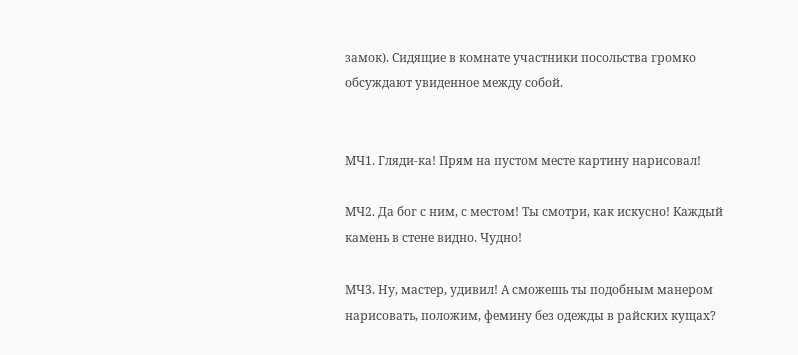замок). Сидящие в комнате участники посольства громко обсуждают увиденное между собой.


МЧ1. Гляди-ка! Прям на пустом месте картину нарисовал!

МЧ2. Да бог с ним, с местом! Ты смотри, как искусно! Каждый камень в стене видно. Чудно!

МЧ3. Ну, мастер, удивил! А сможешь ты подобным манером нарисовать, положим, фемину без одежды в райских кущах?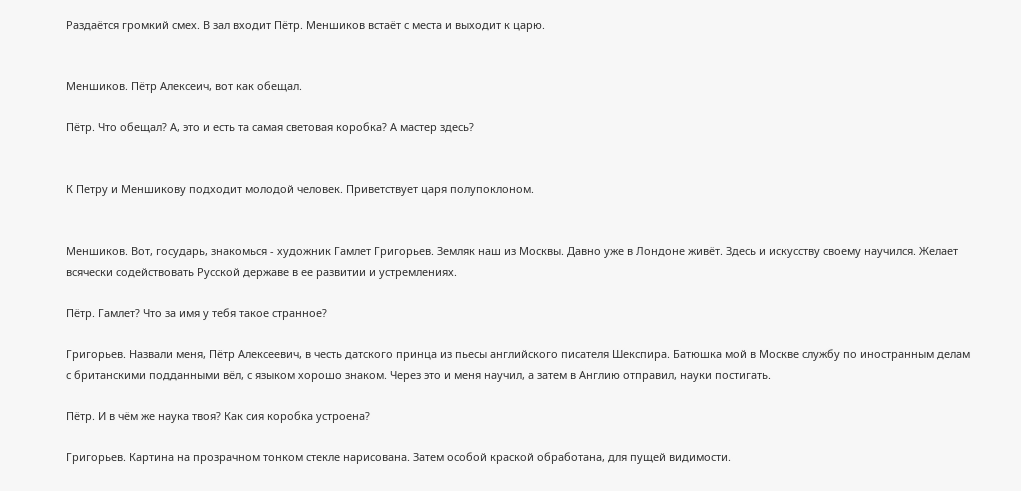Раздаётся громкий смех. В зал входит Пётр. Меншиков встаёт с места и выходит к царю.


Меншиков. Пётр Алексеич, вот как обещал.

Пётр. Что обещал? А, это и есть та самая световая коробка? А мастер здесь?


К Петру и Меншикову подходит молодой человек. Приветствует царя полупоклоном.


Меншиков. Вот, государь, знакомься - художник Гамлет Григорьев. Земляк наш из Москвы. Давно уже в Лондоне живёт. Здесь и искусству своему научился. Желает всячески содействовать Русской державе в ее развитии и устремлениях.

Пётр. Гамлет? Что за имя у тебя такое странное?

Григорьев. Назвали меня, Пётр Алексеевич, в честь датского принца из пьесы английского писателя Шекспира. Батюшка мой в Москве службу по иностранным делам с британскими подданными вёл, с языком хорошо знаком. Через это и меня научил, а затем в Англию отправил, науки постигать.

Пётр. И в чём же наука твоя? Как сия коробка устроена?

Григорьев. Картина на прозрачном тонком стекле нарисована. Затем особой краской обработана, для пущей видимости.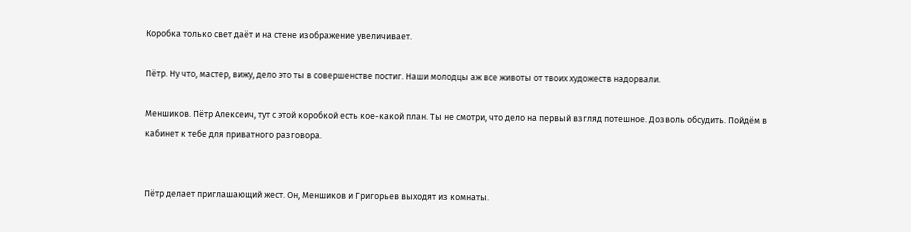Коробка только свет даёт и на стене изображение увеличивает.

Пётр. Ну что, мастер, вижу, дело это ты в совершенстве постиг. Наши молодцы аж все животы от твоих художеств надорвали.

Меншиков. Пётр Алексеич, тут с этой коробкой есть кое-какой план. Ты не смотри, что дело на первый взгляд потешное. Дозволь обсудить. Пойдём в кабинет к тебе для приватного разговора.


Пётр делает приглашающий жест. Он, Меншиков и Григорьев выходят из комнаты.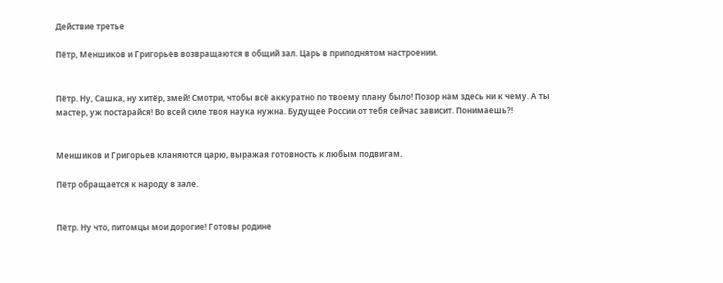Действие третье

Пётр, Меншиков и Григорьев возвращаются в общий зал. Царь в приподнятом настроении.


Пётр. Ну, Сашка, ну хитёр, змей! Смотри, чтобы всё аккуратно по твоему плану было! Позор нам здесь ни к чему. А ты мастер, уж постарайся! Во всей силе твоя наука нужна. Будущее России от тебя сейчас зависит. Понимаешь?!


Меншиков и Григорьев кланяются царю, выражая готовность к любым подвигам.

Пётр обращается к народу в зале.


Пётр. Ну что, питомцы мои дорогие! Готовы родине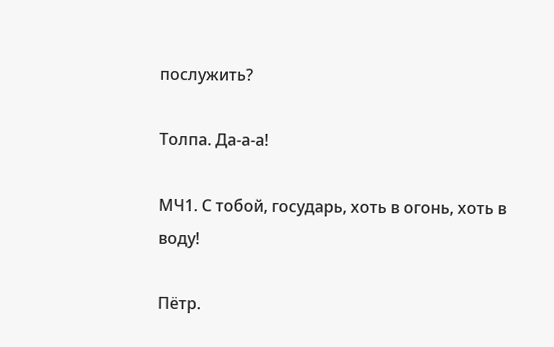послужить?

Толпа. Да-а-а!

МЧ1. С тобой, государь, хоть в огонь, хоть в воду!

Пётр.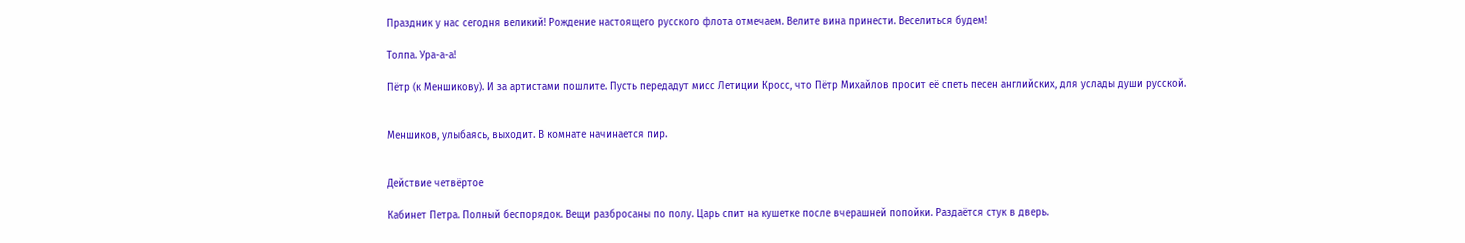Праздник у нас сегодня великий! Рождение настоящего русского флота отмечаем. Велите вина принести. Веселиться будем!

Толпа. Ура-а-а!

Пётр (к Меншикову). И за артистами пошлите. Пусть передадут мисс Летиции Кросс, что Пётр Михайлов просит её спеть песен английских, для услады души русской.


Меншиков, улыбаясь, выходит. В комнате начинается пир.


Действие четвёртое

Кабинет Петра. Полный беспорядок. Вещи разбросаны по полу. Царь спит на кушетке после вчерашней попойки. Раздаётся стук в дверь.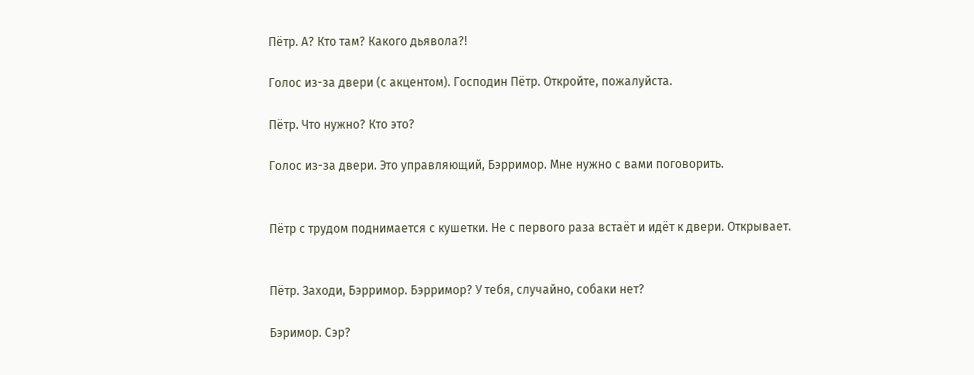Пётр. А? Кто там? Какого дьявола?!

Голос из-за двери (с акцентом). Господин Пётр. Откройте, пожалуйста.

Пётр. Что нужно? Кто это?

Голос из-за двери. Это управляющий, Бэрримор. Мне нужно с вами поговорить.


Пётр с трудом поднимается с кушетки. Не с первого раза встаёт и идёт к двери. Открывает.


Пётр. Заходи, Бэрримор. Бэрримор? У тебя, случайно, собаки нет?

Бэримор. Сэр?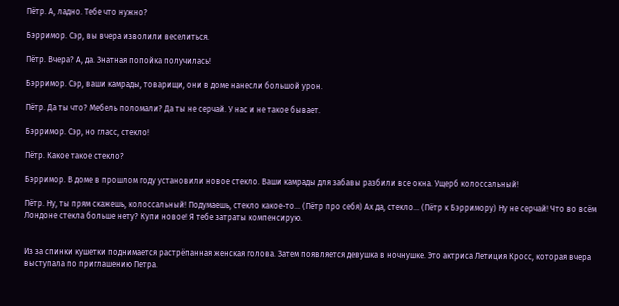Пётр. А, ладно. Тебе что нужно?

Бэрримор. Сэр, вы вчера изволили веселиться.

Пётр. Вчера? А, да. Знатная попойка получилась!

Бэрримор. Сэр, ваши камрады, товарищи, они в доме нанесли большой урон.

Пётр. Да ты что? Мебель поломали? Да ты не серчай. У нас и не такое бывает.

Бэрримор. Сэр, но гласс, стекло!

Пётр. Какое такое стекло?

Бэрримор. В доме в прошлом году установили новое стекло. Ваши камрады для забавы разбили все окна. Ущерб колоссальный!

Пётр. Ну, ты прям скажешь, колоссальный! Подумаешь, стекло какое-то… (Пётр про себя) Ах да, стекло… (Пётр к Бэрримору) Ну не серчай! Что во всём Лондоне стекла больше нету? Купи новое! Я тебе затраты компенсирую.


Из за спинки кушетки поднимается растрёпанная женская голова. Затем появляется девушка в ночнушке. Это актриса Летиция Кросс, которая вчера выступала по приглашению Петра.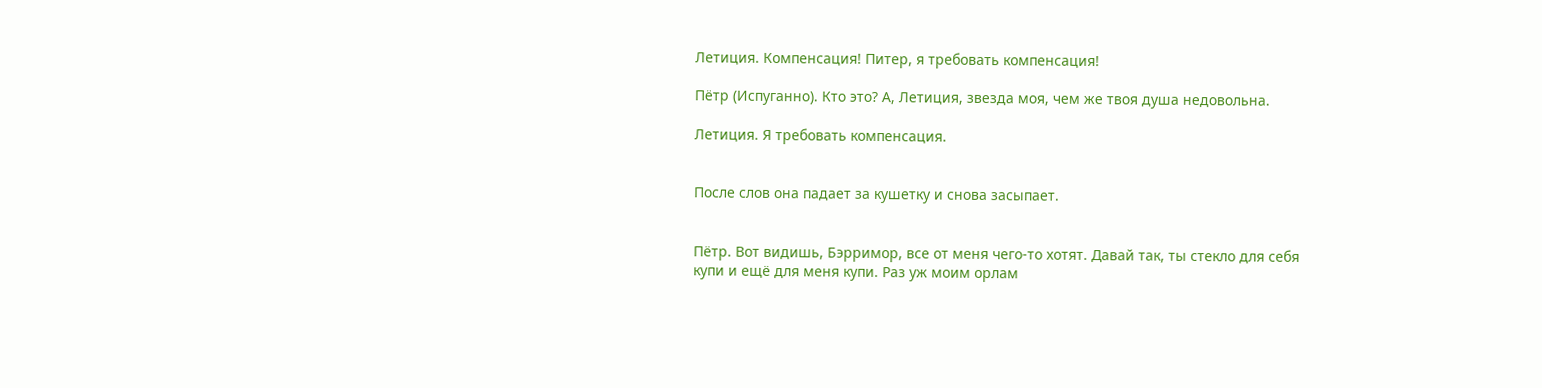Летиция. Компенсация! Питер, я требовать компенсация!

Пётр (Испуганно). Кто это? А, Летиция, звезда моя, чем же твоя душа недовольна.

Летиция. Я требовать компенсация.


После слов она падает за кушетку и снова засыпает.


Пётр. Вот видишь, Бэрримор, все от меня чего-то хотят. Давай так, ты стекло для себя купи и ещё для меня купи. Раз уж моим орлам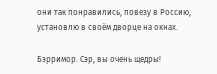они так понравились, повезу в Россию, установлю в своём дворце на окнах.

Бэрримор. Сэр, вы очень щедры!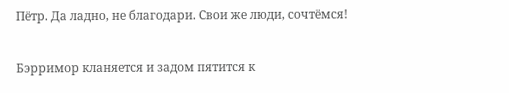Пётр. Да ладно, не благодари. Свои же люди, сочтёмся!


Бэрримор кланяется и задом пятится к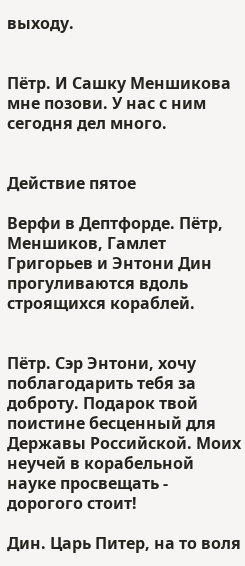выходу.


Пётр. И Сашку Меншикова мне позови. У нас с ним сегодня дел много.


Действие пятое

Верфи в Дептфорде. Пётр, Меншиков, Гамлет Григорьев и Энтони Дин прогуливаются вдоль строящихся кораблей.


Пётр. Сэр Энтони, хочу поблагодарить тебя за доброту. Подарок твой поистине бесценный для Державы Российской. Моих неучей в корабельной науке просвещать - дорогого стоит!

Дин. Царь Питер, на то воля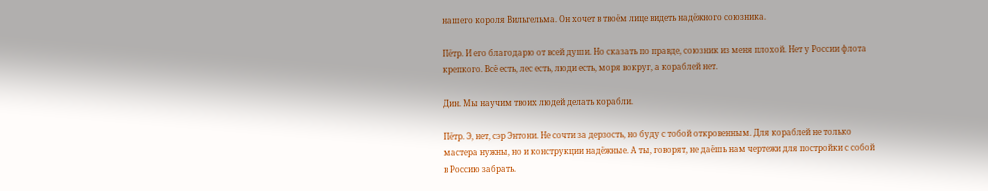нашего короля Вильгельма. Он хочет в твоём лице видеть надёжного союзника.

Пётр. И его благодарю от всей души. Но сказать по правде, союзник из меня плохой. Нет у России флота крепкого. Всё есть, лес есть, люди есть, моря вокруг, а кораблей нет.

Дин. Мы научим твоих людей делать корабли.

Пётр. Э, нет, сэр Энтони. Не сочти за дерзость, но буду с тобой откровенным. Для кораблей не только мастера нужны, но и конструкции надёжные. А ты, говорят, не даёшь нам чертежи для постройки с собой в Россию забрать.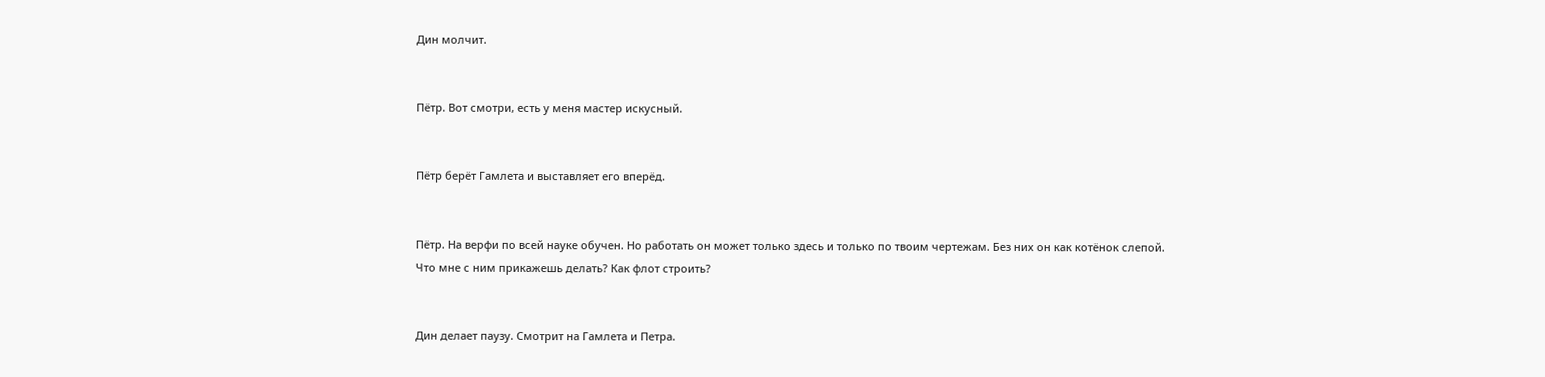Дин молчит.


Пётр. Вот смотри, есть у меня мастер искусный.


Пётр берёт Гамлета и выставляет его вперёд.


Пётр. На верфи по всей науке обучен. Но работать он может только здесь и только по твоим чертежам. Без них он как котёнок слепой. Что мне с ним прикажешь делать? Как флот строить?


Дин делает паузу. Смотрит на Гамлета и Петра.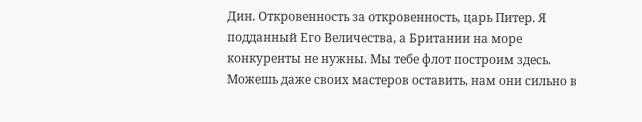Дин. Откровенность за откровенность, царь Питер. Я подданный Его Величества, а Британии на море конкуренты не нужны. Мы тебе флот построим здесь. Можешь даже своих мастеров оставить, нам они сильно в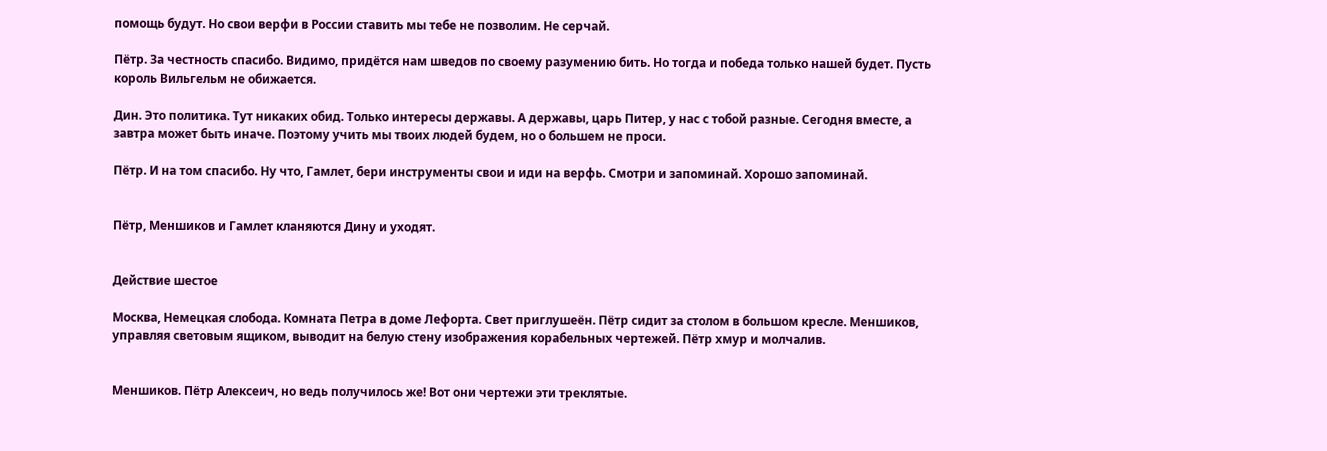помощь будут. Но свои верфи в России ставить мы тебе не позволим. Не серчай.

Пётр. За честность спасибо. Видимо, придётся нам шведов по своему разумению бить. Но тогда и победа только нашей будет. Пусть король Вильгельм не обижается.

Дин. Это политика. Тут никаких обид. Только интересы державы. А державы, царь Питер, у нас с тобой разные. Сегодня вместе, а завтра может быть иначе. Поэтому учить мы твоих людей будем, но о большем не проси.

Пётр. И на том спасибо. Ну что, Гамлет, бери инструменты свои и иди на верфь. Смотри и запоминай. Хорошо запоминай.


Пётр, Меншиков и Гамлет кланяются Дину и уходят.


Действие шестое

Москва, Немецкая слобода. Комната Петра в доме Лефорта. Свет приглушеён. Пётр сидит за столом в большом кресле. Меншиков, управляя световым ящиком, выводит на белую стену изображения корабельных чертежей. Пётр хмур и молчалив.


Меншиков. Пётр Алексеич, но ведь получилось же! Вот они чертежи эти треклятые.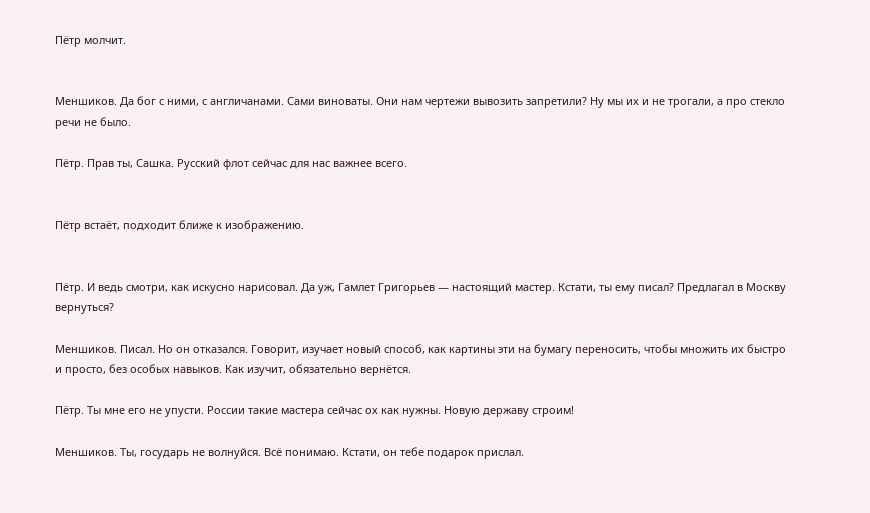Пётр молчит.


Меншиков. Да бог с ними, с англичанами. Сами виноваты. Они нам чертежи вывозить запретили? Ну мы их и не трогали, а про стекло речи не было.

Пётр. Прав ты, Сашка. Русский флот сейчас для нас важнее всего.


Пётр встаёт, подходит ближе к изображению.


Пётр. И ведь смотри, как искусно нарисовал. Да уж, Гамлет Григорьев — настоящий мастер. Кстати, ты ему писал? Предлагал в Москву вернуться?

Меншиков. Писал. Но он отказался. Говорит, изучает новый способ, как картины эти на бумагу переносить, чтобы множить их быстро и просто, без особых навыков. Как изучит, обязательно вернётся.

Пётр. Ты мне его не упусти. России такие мастера сейчас ох как нужны. Новую державу строим!

Меншиков. Ты, государь не волнуйся. Всё понимаю. Кстати, он тебе подарок прислал.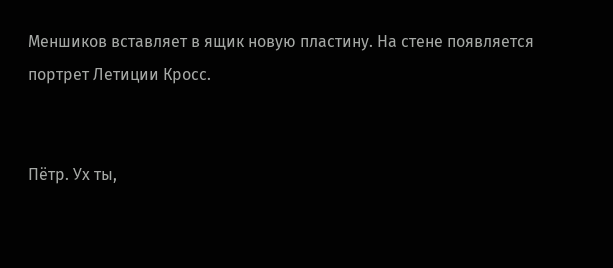Меншиков вставляет в ящик новую пластину. На стене появляется портрет Летиции Кросс.


Пётр. Ух ты,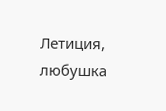Летиция, любушка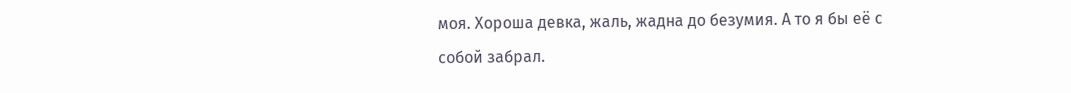моя. Хороша девка, жаль, жадна до безумия. А то я бы её с собой забрал.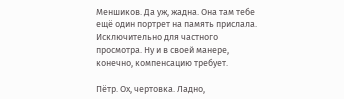Меншиков. Да уж, жадна. Она там тебе ещё один портрет на память прислала. Исключительно для частного просмотра. Ну и в своей манере, конечно, компенсацию требует.

Пётр. Ох, чертовка. Ладно,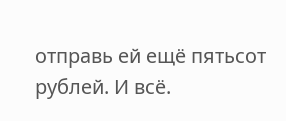отправь ей ещё пятьсот рублей. И всё.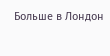Больше в Лондон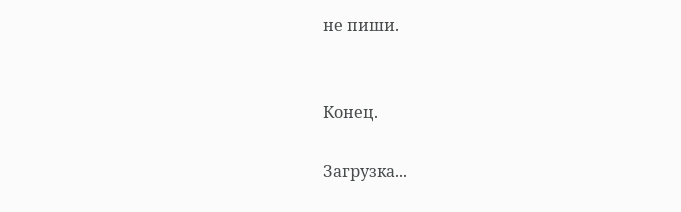не пиши.


Конец.

Загрузка...